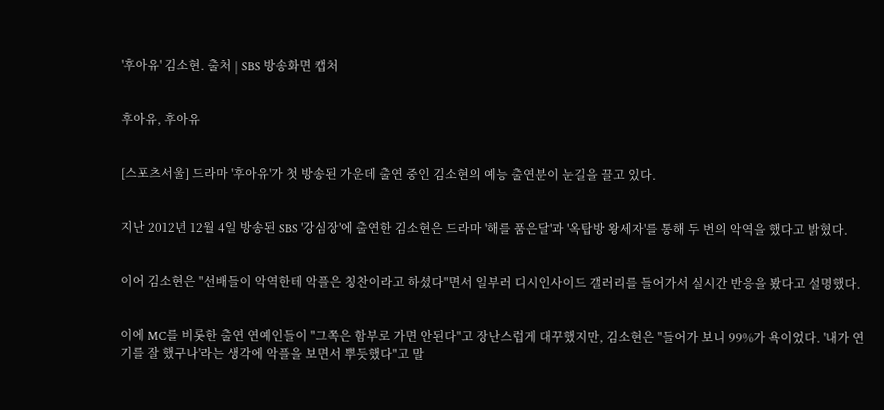'후아유' 김소현. 출처 | SBS 방송화면 캡처


후아유, 후아유


[스포츠서울] 드라마 '후아유'가 첫 방송된 가운데 출연 중인 김소현의 예능 출연분이 눈길을 끌고 있다.


지난 2012년 12월 4일 방송된 SBS '강심장'에 출연한 김소현은 드라마 '해를 품은달'과 '옥탑방 왕세자'를 통해 두 번의 악역을 했다고 밝혔다.


이어 김소현은 "선배들이 악역한테 악플은 칭찬이라고 하셨다"면서 일부러 디시인사이드 갤러리를 들어가서 실시간 반응을 봤다고 설명했다.


이에 MC를 비롯한 출연 연예인들이 "그쪽은 함부로 가면 안된다"고 장난스럽게 대꾸했지만, 김소현은 "들어가 보니 99%가 욕이었다. '내가 연기를 잘 했구나'라는 생각에 악플을 보면서 뿌듯했다"고 말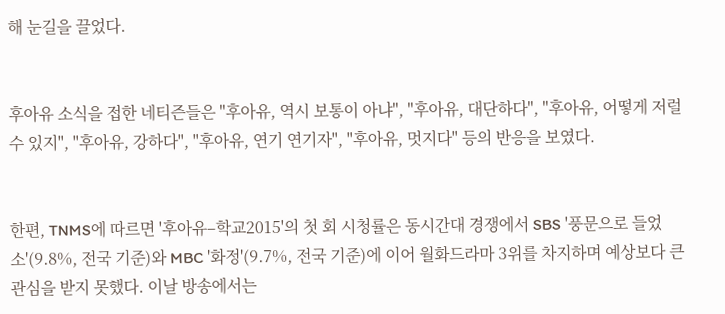해 눈길을 끌었다.


후아유 소식을 접한 네티즌들은 "후아유, 역시 보통이 아냐", "후아유, 대단하다", "후아유, 어떻게 저럴 수 있지", "후아유, 강하다", "후아유, 연기 연기자", "후아유, 멋지다" 등의 반응을 보였다.


한편, TNMS에 따르면 '후아유–학교2015'의 첫 회 시청률은 동시간대 경쟁에서 SBS '풍문으로 들었소'(9.8%, 전국 기준)와 MBC '화정'(9.7%, 전국 기준)에 이어 월화드라마 3위를 차지하며 예상보다 큰 관심을 받지 못했다. 이날 방송에서는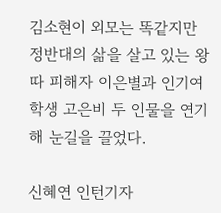김소현이 외모는 똑같지만 정반대의 삶을 살고 있는 왕따 피해자 이은별과 인기여학생 고은비 두 인물을 연기해 눈길을 끌었다.

신혜연 인턴기자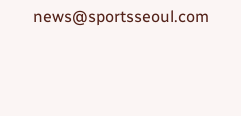news@sportsseoul.com